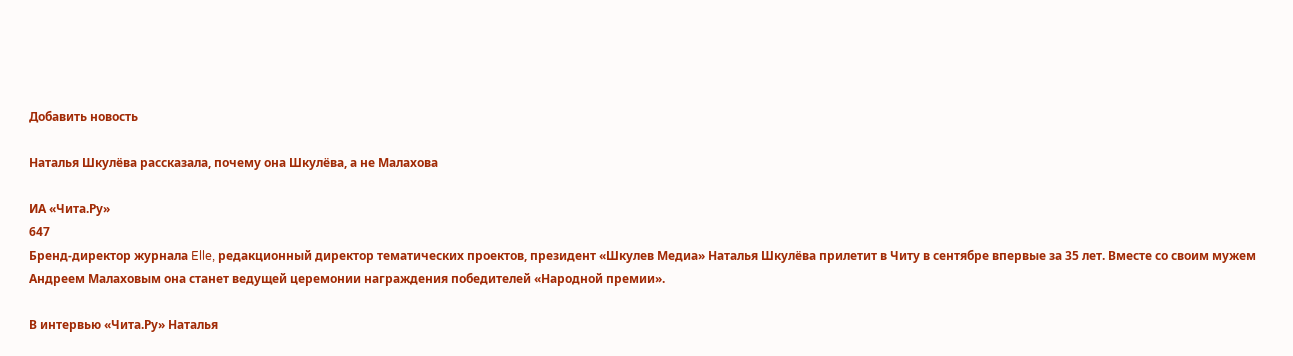Добавить новость

Наталья Шкулёва рассказала, почему она Шкулёва, а не Малахова

ИА «Чита.Ру»
647
Бренд-директор журнала Elle, редакционный директор тематических проектов, президент «Шкулев Медиа» Наталья Шкулёва прилетит в Читу в сентябре впервые за 35 лет. Вместе со своим мужем Андреем Малаховым она станет ведущей церемонии награждения победителей «Народной премии».

В интервью «Чита.Ру» Наталья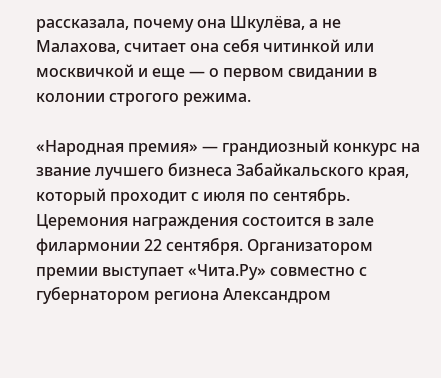рассказала, почему она Шкулёва, а не Малахова, считает она себя читинкой или москвичкой и еще — о первом свидании в колонии строгого режима.

«Народная премия» — грандиозный конкурс на звание лучшего бизнеса Забайкальского края, который проходит с июля по сентябрь. Церемония награждения состоится в зале филармонии 22 сентября. Организатором премии выступает «Чита.Ру» совместно с губернатором региона Александром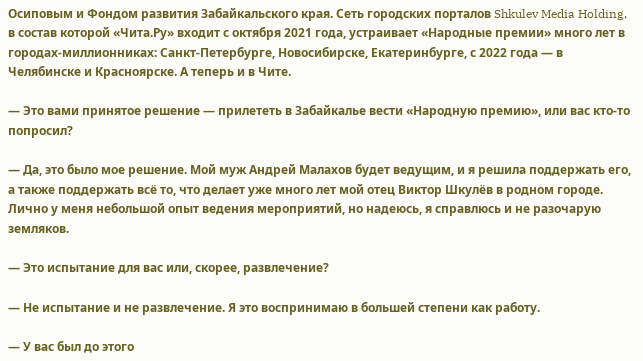Осиповым и Фондом развития Забайкальского края. Сеть городских порталов Shkulev Media Holding, в состав которой «Чита.Ру» входит с октября 2021 года, устраивает «Народные премии» много лет в городах-миллионниках: Санкт-Петербурге, Новосибирске, Екатеринбурге, с 2022 года — в Челябинске и Красноярске. А теперь и в Чите.

— Это вами принятое решение — прилететь в Забайкалье вести «Народную премию», или вас кто-то попросил?

— Да, это было мое решение. Мой муж Андрей Малахов будет ведущим, и я решила поддержать его, а также поддержать всё то, что делает уже много лет мой отец Виктор Шкулёв в родном городе. Лично у меня небольшой опыт ведения мероприятий, но надеюсь, я справлюсь и не разочарую земляков.

— Это испытание для вас или, скорее, развлечение?

— Не испытание и не развлечение. Я это воспринимаю в большей степени как работу.

— У вас был до этого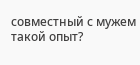совместный с мужем такой опыт?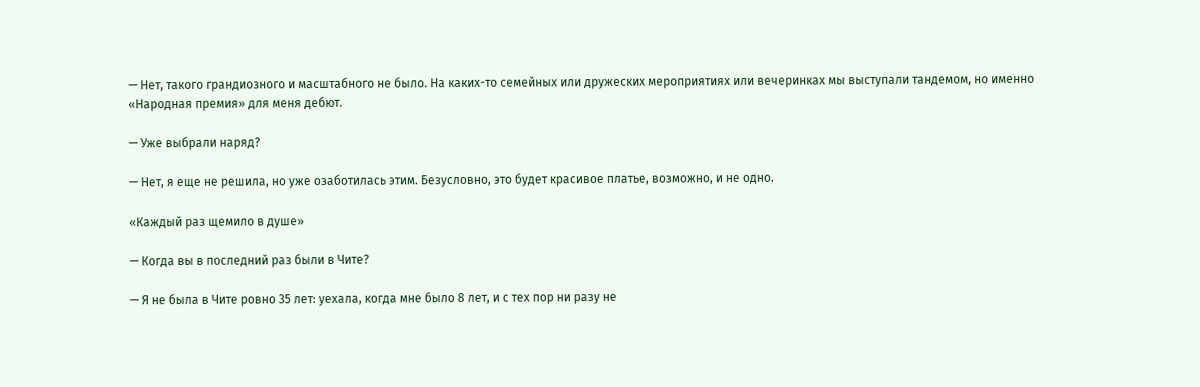— Нет, такого грандиозного и масштабного не было. На каких-то семейных или дружеских мероприятиях или вечеринках мы выступали тандемом, но именно «Народная премия» для меня дебют.

— Уже выбрали наряд?

— Нет, я еще не решила, но уже озаботилась этим. Безусловно, это будет красивое платье, возможно, и не одно.

«Каждый раз щемило в душе»

— Когда вы в последний раз были в Чите?

— Я не была в Чите ровно 35 лет: уехала, когда мне было 8 лет, и с тех пор ни разу не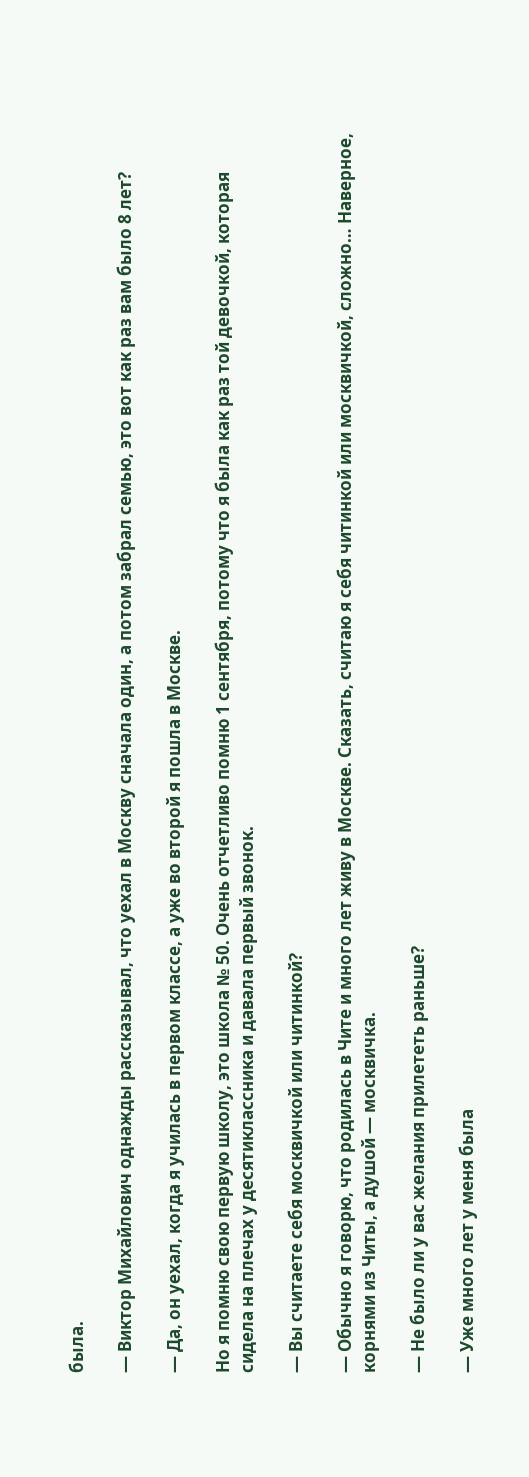была.

— Виктор Михайлович однажды рассказывал, что уехал в Москву сначала один, а потом забрал семью, это вот как раз вам было 8 лет?

— Да, он уехал, когда я училась в первом классе, а уже во второй я пошла в Москве.

Но я помню свою первую школу, это школа № 50. Очень отчетливо помню 1 сентября, потому что я была как раз той девочкой, которая сидела на плечах у десятиклассника и давала первый звонок.

— Вы считаете себя москвичкой или читинкой?

— Обычно я говорю, что родилась в Чите и много лет живу в Москве. Сказать, считаю я себя читинкой или москвичкой, сложно… Наверное, корнями из Читы, а душой — москвичка.

— Не было ли у вас желания прилететь раньше?

— Уже много лет у меня была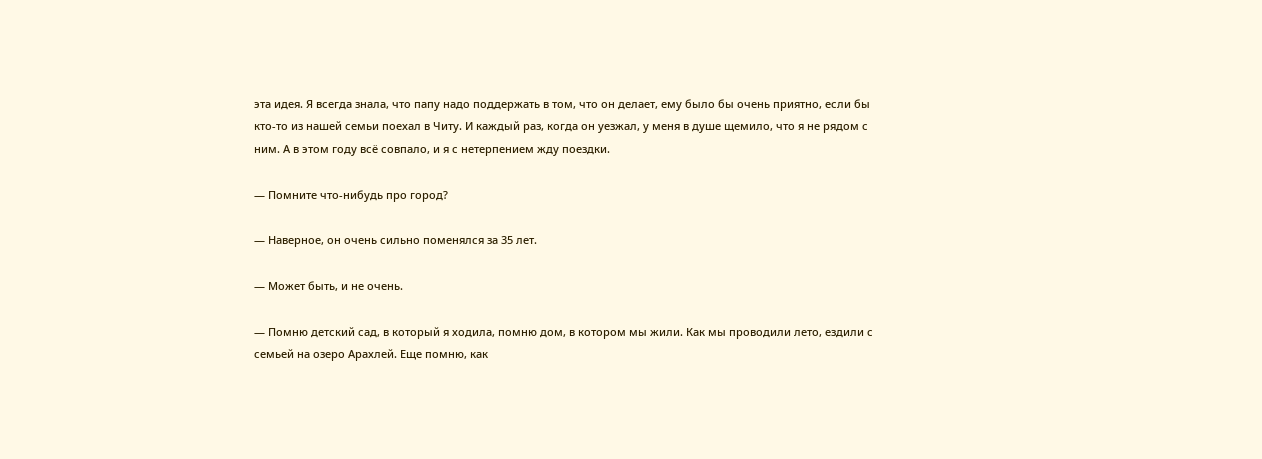эта идея. Я всегда знала, что папу надо поддержать в том, что он делает, ему было бы очень приятно, если бы кто-то из нашей семьи поехал в Читу. И каждый раз, когда он уезжал, у меня в душе щемило, что я не рядом с ним. А в этом году всё совпало, и я с нетерпением жду поездки.

— Помните что-нибудь про город?

— Наверное, он очень сильно поменялся за 35 лет.

— Может быть, и не очень.

— Помню детский сад, в который я ходила, помню дом, в котором мы жили. Как мы проводили лето, ездили с семьей на озеро Арахлей. Еще помню, как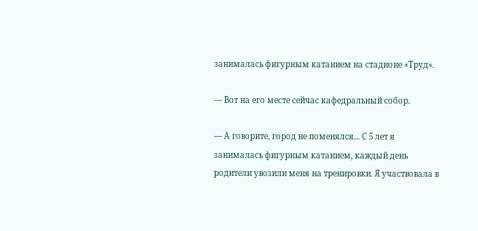занималась фигурным катанием на стадионе «Труд».

— Вот на его месте сейчас кафедральный собор.

— А говорите, город не поменялся... С 5 лет я занималась фигурным катанием, каждый день родители увозили меня на тренировки. Я участвовала в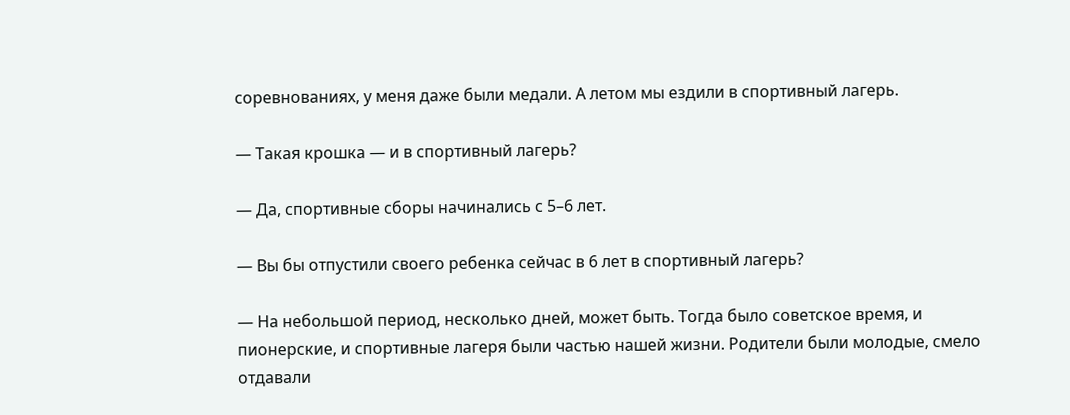соревнованиях, у меня даже были медали. А летом мы ездили в спортивный лагерь.

— Такая крошка — и в спортивный лагерь?

— Да, спортивные сборы начинались с 5–6 лет.

— Вы бы отпустили своего ребенка сейчас в 6 лет в спортивный лагерь?

— На небольшой период, несколько дней, может быть. Тогда было советское время, и пионерские, и спортивные лагеря были частью нашей жизни. Родители были молодые, смело отдавали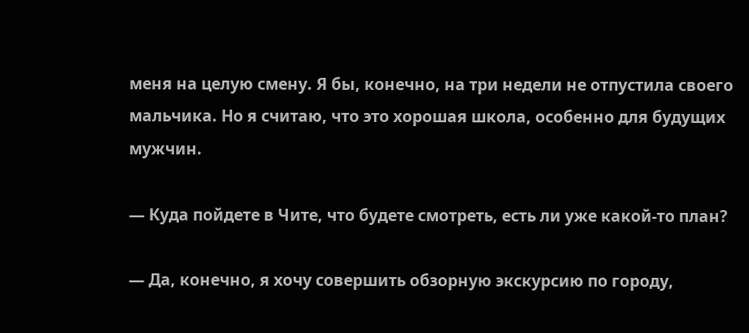меня на целую смену. Я бы, конечно, на три недели не отпустила своего мальчика. Но я считаю, что это хорошая школа, особенно для будущих мужчин.

— Куда пойдете в Чите, что будете смотреть, есть ли уже какой-то план?

— Да, конечно, я хочу совершить обзорную экскурсию по городу,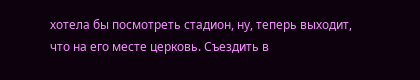хотела бы посмотреть стадион, ну, теперь выходит, что на его месте церковь. Съездить в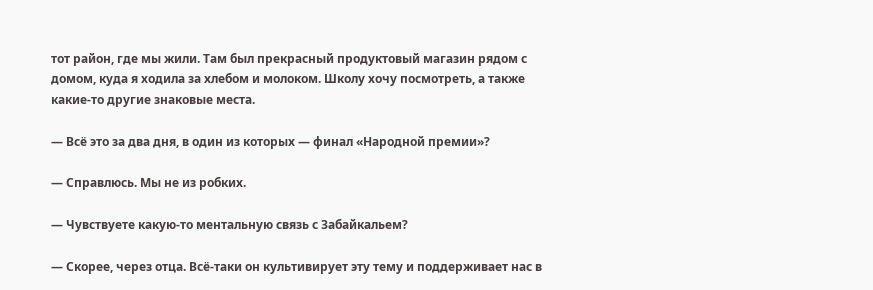тот район, где мы жили. Там был прекрасный продуктовый магазин рядом с домом, куда я ходила за хлебом и молоком. Школу хочу посмотреть, а также какие-то другие знаковые места.

— Всё это за два дня, в один из которых — финал «Народной премии»?

— Справлюсь. Мы не из робких.

— Чувствуете какую-то ментальную связь с Забайкальем?

— Скорее, через отца. Всё-таки он культивирует эту тему и поддерживает нас в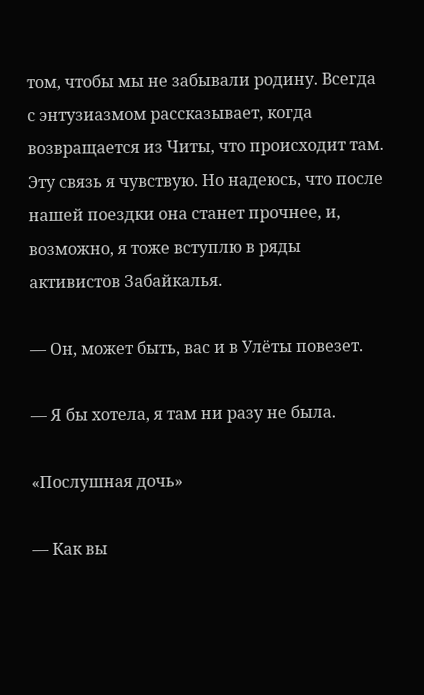том, чтобы мы не забывали родину. Всегда с энтузиазмом рассказывает, когда возвращается из Читы, что происходит там. Эту связь я чувствую. Но надеюсь, что после нашей поездки она станет прочнее, и, возможно, я тоже вступлю в ряды активистов Забайкалья.

— Он, может быть, вас и в Улёты повезет.

— Я бы хотела, я там ни разу не была.

«Послушная дочь»

— Как вы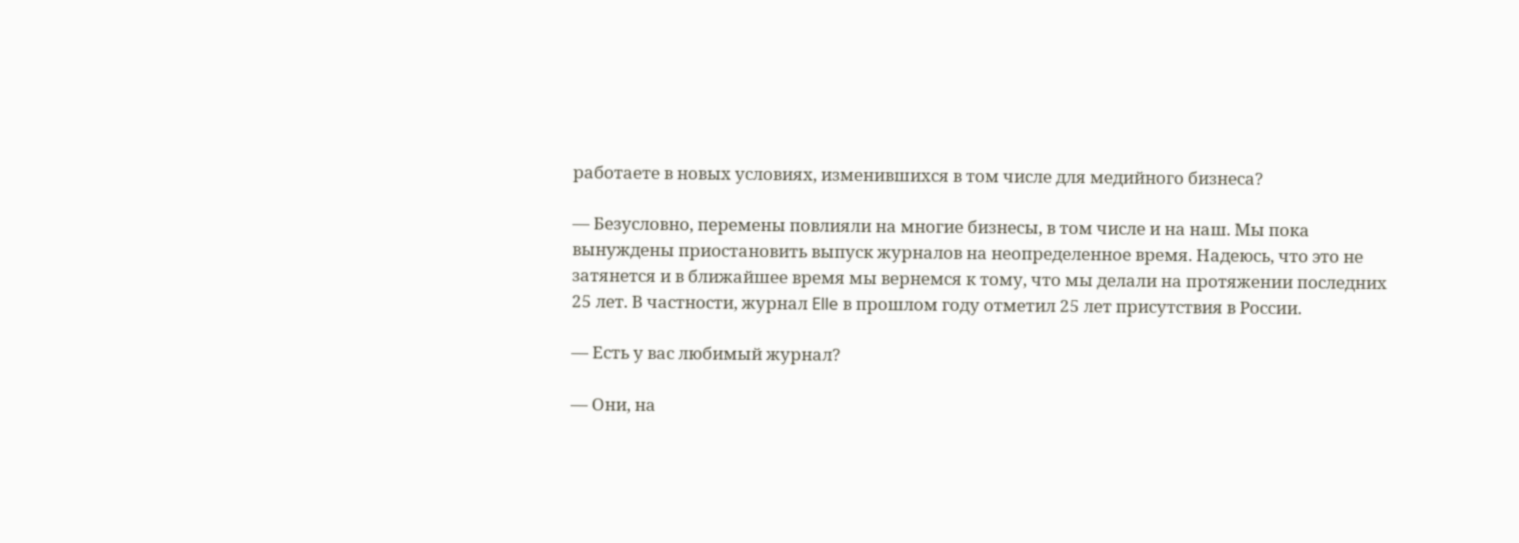работаете в новых условиях, изменившихся в том числе для медийного бизнеса?

— Безусловно, перемены повлияли на многие бизнесы, в том числе и на наш. Мы пока вынуждены приостановить выпуск журналов на неопределенное время. Надеюсь, что это не затянется и в ближайшее время мы вернемся к тому, что мы делали на протяжении последних 25 лет. В частности, журнал Elle в прошлом году отметил 25 лет присутствия в России.

— Есть у вас любимый журнал?

— Они, на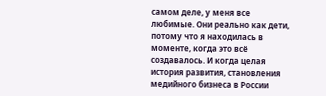самом деле, у меня все любимые. Они реально как дети, потому что я находилась в моменте, когда это всё создавалось. И когда целая история развития, становления медийного бизнеса в России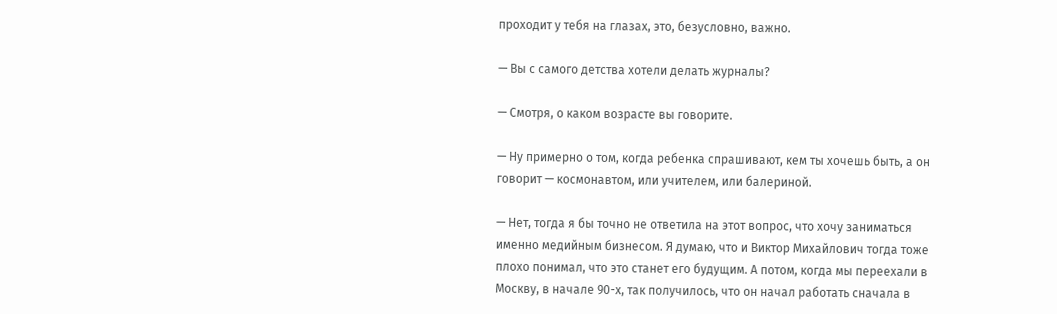проходит у тебя на глазах, это, безусловно, важно.

— Вы с самого детства хотели делать журналы?

— Смотря, о каком возрасте вы говорите.

— Ну примерно о том, когда ребенка спрашивают, кем ты хочешь быть, а он говорит — космонавтом, или учителем, или балериной.

— Нет, тогда я бы точно не ответила на этот вопрос, что хочу заниматься именно медийным бизнесом. Я думаю, что и Виктор Михайлович тогда тоже плохо понимал, что это станет его будущим. А потом, когда мы переехали в Москву, в начале 90-х, так получилось, что он начал работать сначала в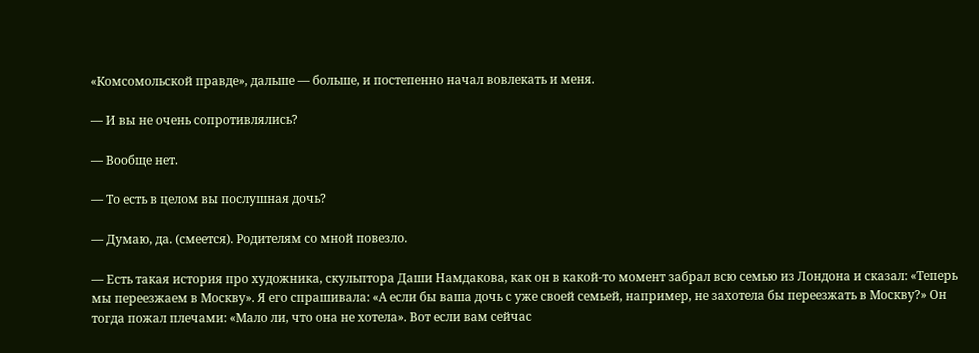«Комсомольской правде», дальше — больше, и постепенно начал вовлекать и меня.

— И вы не очень сопротивлялись?

— Вообще нет.

— То есть в целом вы послушная дочь?

— Думаю, да. (смеется). Родителям со мной повезло.

— Есть такая история про художника, скульптора Даши Намдакова, как он в какой-то момент забрал всю семью из Лондона и сказал: «Теперь мы переезжаем в Москву». Я его спрашивала: «А если бы ваша дочь с уже своей семьей, например, не захотела бы переезжать в Москву?» Он тогда пожал плечами: «Мало ли, что она не хотела». Вот если вам сейчас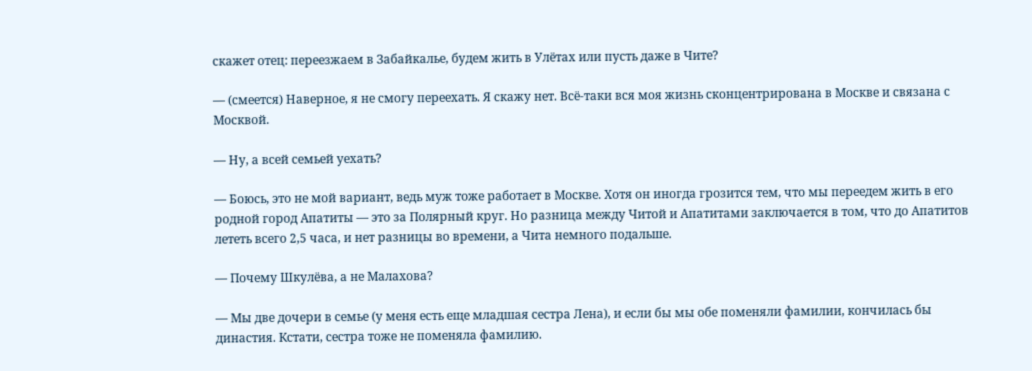скажет отец: переезжаем в Забайкалье, будем жить в Улётах или пусть даже в Чите?

— (смеется) Наверное, я не смогу переехать. Я скажу нет. Всё-таки вся моя жизнь сконцентрирована в Москве и связана с Москвой.

— Ну, а всей семьей уехать?

— Боюсь, это не мой вариант, ведь муж тоже работает в Москве. Хотя он иногда грозится тем, что мы переедем жить в его родной город Апатиты — это за Полярный круг. Но разница между Читой и Апатитами заключается в том, что до Апатитов лететь всего 2,5 часа, и нет разницы во времени, а Чита немного подальше.

— Почему Шкулёва, а не Малахова?

— Мы две дочери в семье (у меня есть еще младшая сестра Лена), и если бы мы обе поменяли фамилии, кончилась бы династия. Кстати, сестра тоже не поменяла фамилию.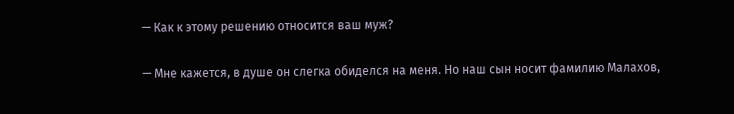— Как к этому решению относится ваш муж?

— Мне кажется, в душе он слегка обиделся на меня. Но наш сын носит фамилию Малахов,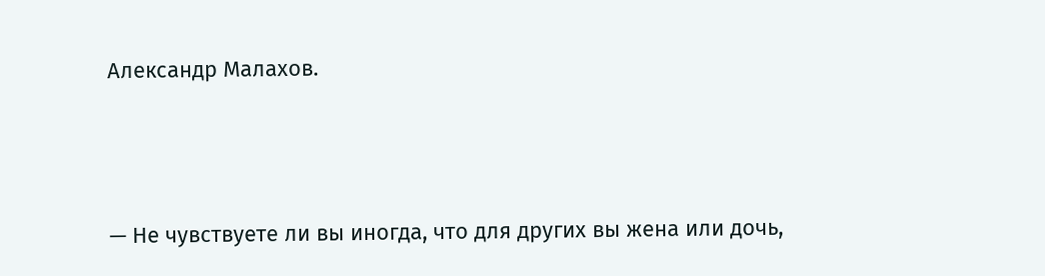Александр Малахов.




— Не чувствуете ли вы иногда, что для других вы жена или дочь,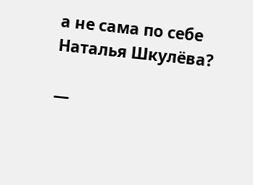а не сама по себе Наталья Шкулёва?

—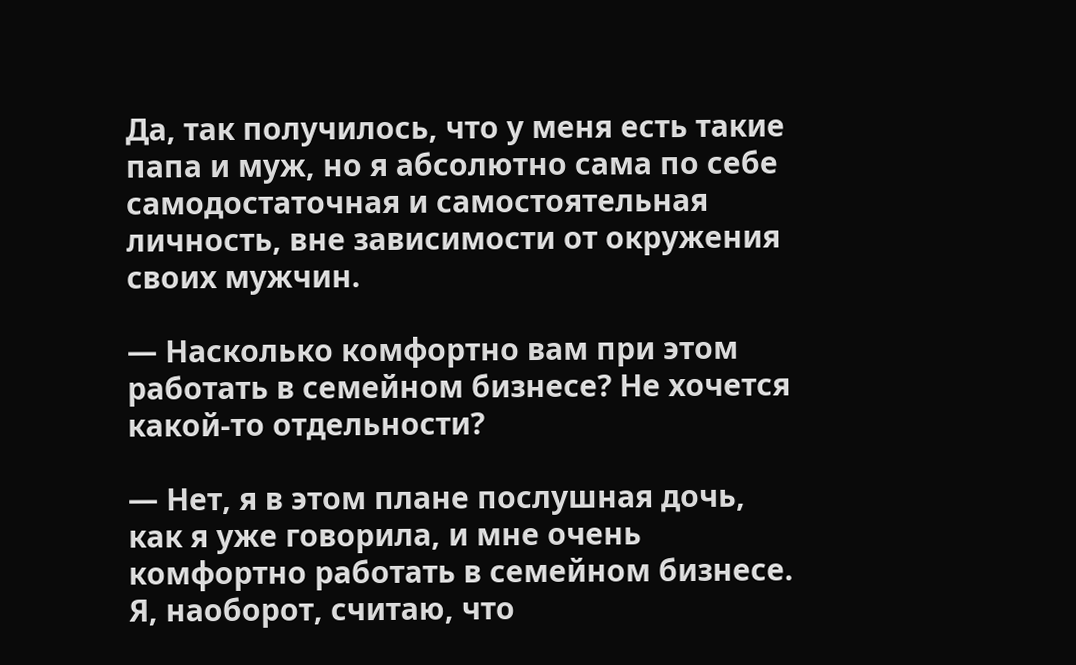Да, так получилось, что у меня есть такие папа и муж, но я абсолютно сама по себе самодостаточная и самостоятельная личность, вне зависимости от окружения своих мужчин.

— Насколько комфортно вам при этом работать в семейном бизнесе? Не хочется какой-то отдельности?

— Нет, я в этом плане послушная дочь, как я уже говорила, и мне очень комфортно работать в семейном бизнесе. Я, наоборот, считаю, что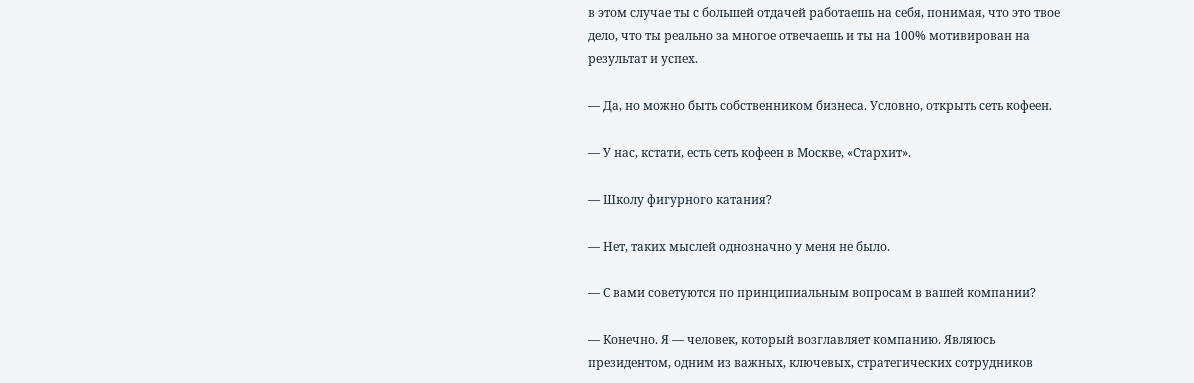в этом случае ты с большей отдачей работаешь на себя, понимая, что это твое дело, что ты реально за многое отвечаешь и ты на 100% мотивирован на результат и успех.

— Да, но можно быть собственником бизнеса. Условно, открыть сеть кофеен.

— У нас, кстати, есть сеть кофеен в Москве, «Стархит».

— Школу фигурного катания?

— Нет, таких мыслей однозначно у меня не было.

— С вами советуются по принципиальным вопросам в вашей компании?

— Конечно. Я — человек, который возглавляет компанию. Являюсь президентом, одним из важных, ключевых, стратегических сотрудников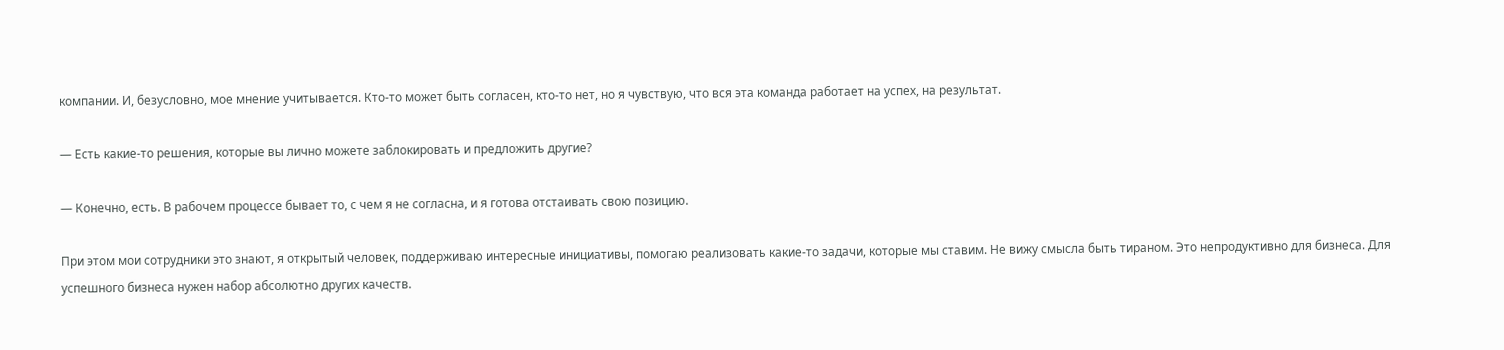компании. И, безусловно, мое мнение учитывается. Кто-то может быть согласен, кто-то нет, но я чувствую, что вся эта команда работает на успех, на результат.

— Есть какие-то решения, которые вы лично можете заблокировать и предложить другие?

— Конечно, есть. В рабочем процессе бывает то, с чем я не согласна, и я готова отстаивать свою позицию.

При этом мои сотрудники это знают, я открытый человек, поддерживаю интересные инициативы, помогаю реализовать какие-то задачи, которые мы ставим. Не вижу смысла быть тираном. Это непродуктивно для бизнеса. Для успешного бизнеса нужен набор абсолютно других качеств.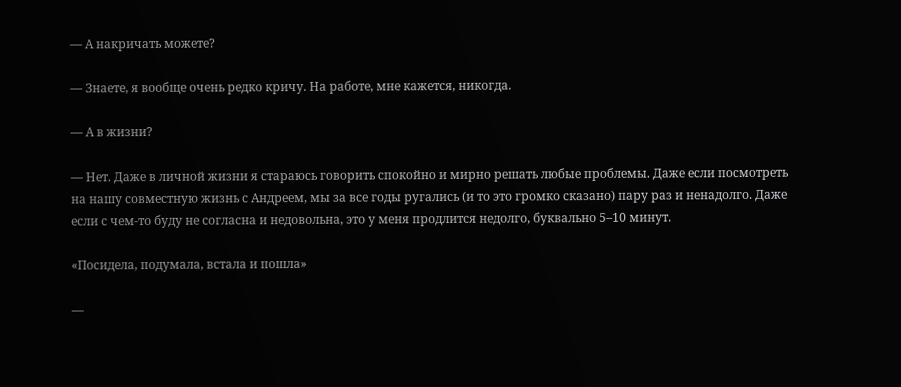— А накричать можете?

— Знаете, я вообще очень редко кричу. На работе, мне кажется, никогда.

— А в жизни?

— Нет. Даже в личной жизни я стараюсь говорить спокойно и мирно решать любые проблемы. Даже если посмотреть на нашу совместную жизнь с Андреем, мы за все годы ругались (и то это громко сказано) пару раз и ненадолго. Даже если с чем-то буду не согласна и недовольна, это у меня продлится недолго, буквально 5–10 минут.

«Посидела, подумала, встала и пошла»

—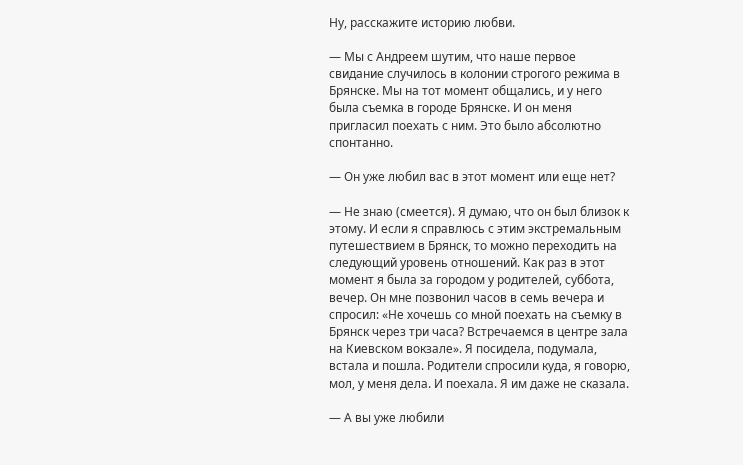Ну, расскажите историю любви.

— Мы с Андреем шутим, что наше первое свидание случилось в колонии строгого режима в Брянске. Мы на тот момент общались, и у него была съемка в городе Брянске. И он меня пригласил поехать с ним. Это было абсолютно спонтанно.

— Он уже любил вас в этот момент или еще нет?

— Не знаю (смеется). Я думаю, что он был близок к этому. И если я справлюсь с этим экстремальным путешествием в Брянск, то можно переходить на следующий уровень отношений. Как раз в этот момент я была за городом у родителей, суббота, вечер. Он мне позвонил часов в семь вечера и спросил: «Не хочешь со мной поехать на съемку в Брянск через три часа? Встречаемся в центре зала на Киевском вокзале». Я посидела, подумала, встала и пошла. Родители спросили куда, я говорю, мол, у меня дела. И поехала. Я им даже не сказала.

— А вы уже любили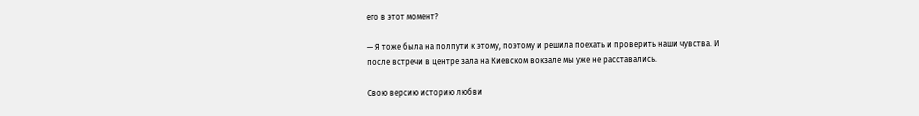его в этот момент?

— Я тоже была на полпути к этому, поэтому и решила поехать и проверить наши чувства. И после встречи в центре зала на Киевском вокзале мы уже не расставались.

Свою версию историю любви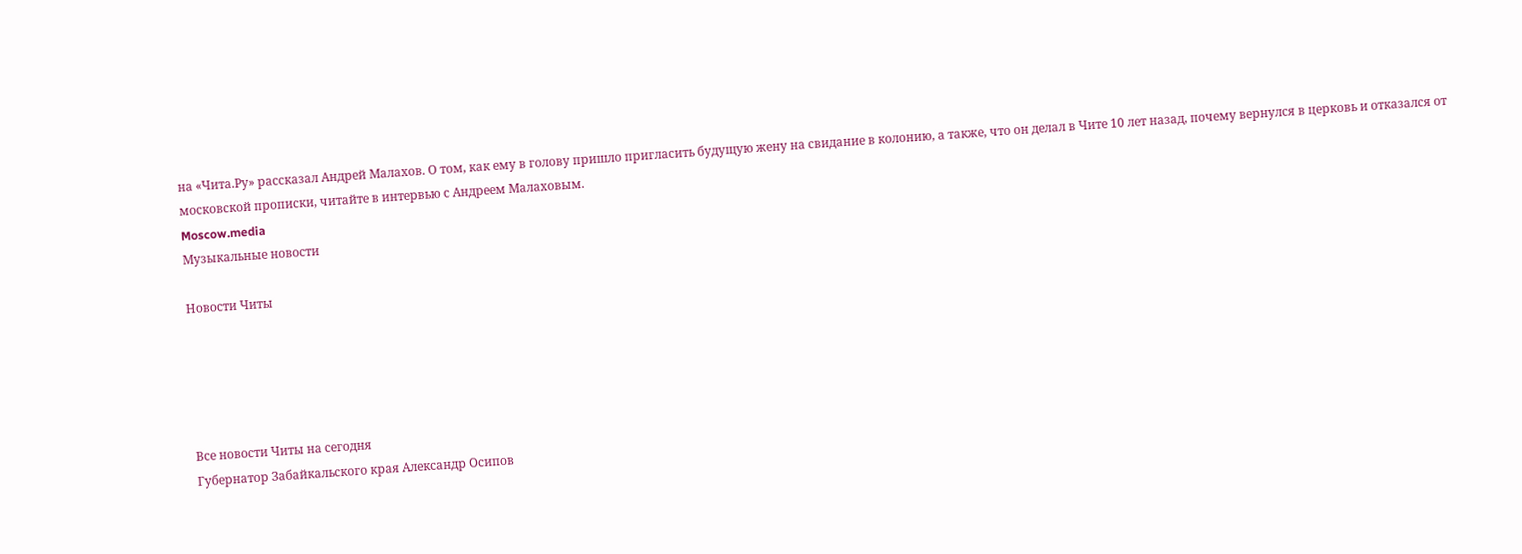на «Чита.Ру» рассказал Андрей Малахов. О том, как ему в голову пришло пригласить будущую жену на свидание в колонию, а также, что он делал в Чите 10 лет назад, почему вернулся в церковь и отказался от московской прописки, читайте в интервью с Андреем Малаховым.
Moscow.media
Музыкальные новости

Новости Читы





Все новости Читы на сегодня
Губернатор Забайкальского края Александр Осипов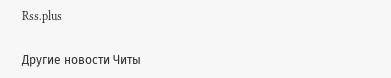Rss.plus

Другие новости Читы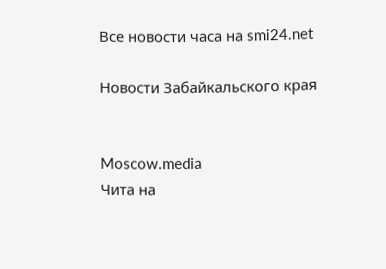Все новости часа на smi24.net

Новости Забайкальского края


Moscow.media
Чита на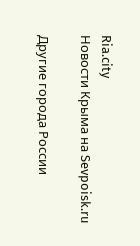Ria.city
Новости Крыма на Sevpoisk.ru

Другие города России